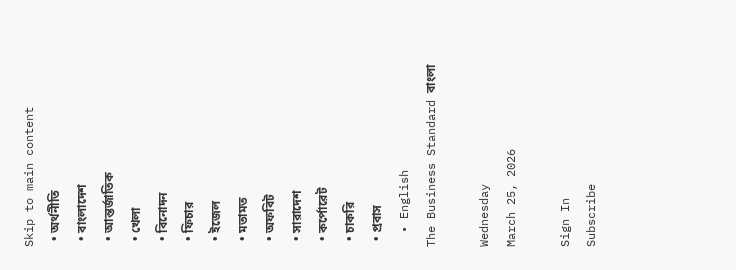Skip to main content
  • অর্থনীতি
  • বাংলাদেশ
  • আন্তর্জাতিক
  • খেলা
  • বিনোদন
  • ফিচার
  • ইজেল
  • মতামত
  • অফবিট
  • সারাদেশ
  • কর্পোরেট
  • চাকরি
  • প্রবাস
  • English
The Business Standard বাংলা

Wednesday
March 25, 2026

Sign In
Subscribe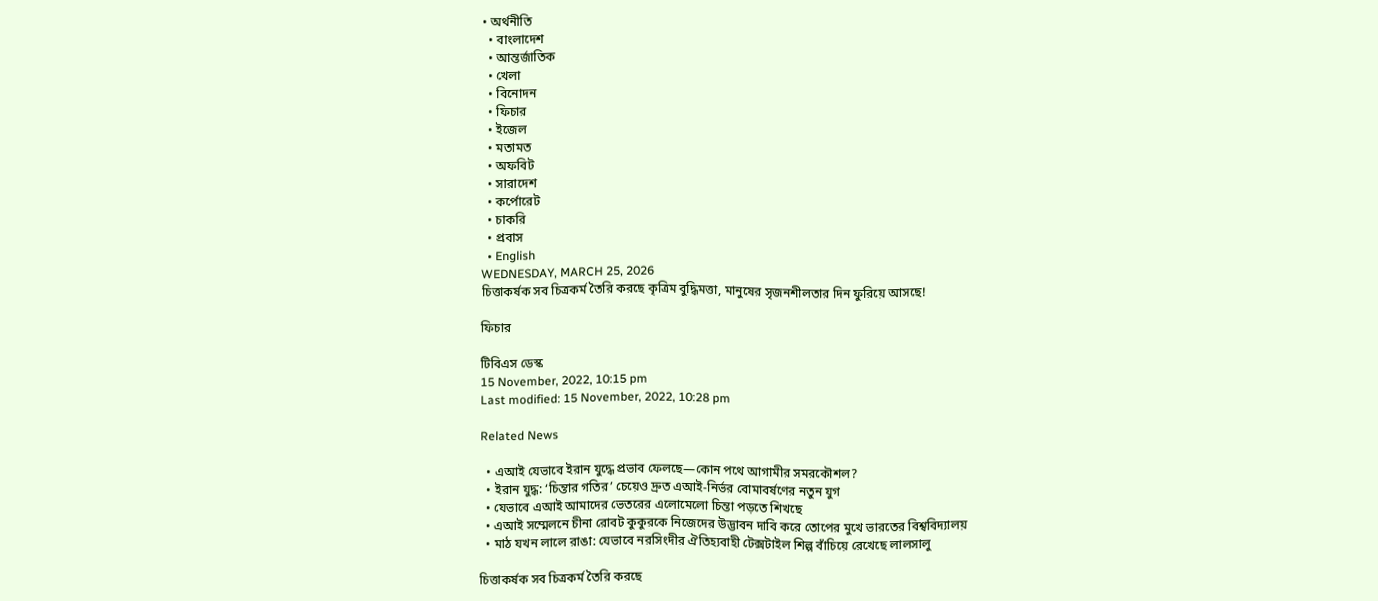• অর্থনীতি
  • বাংলাদেশ
  • আন্তর্জাতিক
  • খেলা
  • বিনোদন
  • ফিচার
  • ইজেল
  • মতামত
  • অফবিট
  • সারাদেশ
  • কর্পোরেট
  • চাকরি
  • প্রবাস
  • English
WEDNESDAY, MARCH 25, 2026
চিত্তাকর্ষক সব চিত্রকর্ম তৈরি করছে কৃত্রিম বুদ্ধিমত্তা, মানুষের সৃজনশীলতার দিন ফুরিয়ে আসছে!

ফিচার

টিবিএস ডেস্ক
15 November, 2022, 10:15 pm
Last modified: 15 November, 2022, 10:28 pm

Related News

  • এআই যেভাবে ইরান যুদ্ধে প্রভাব ফেলছে—কোন পথে আগামীর সমরকৌশল?
  • ইরান যুদ্ধ: ‘চিন্তার গতির’ চেয়েও দ্রুত এআই-নির্ভর বোমাবর্ষণের নতুন যুগ
  • যেভাবে এআই আমাদের ভেতরের এলোমেলো চিন্তা পড়তে শিখছে
  • এআই সম্মেলনে চীনা রোবট কুকুরকে নিজেদের উদ্ভাবন দাবি করে তোপের মুখে ভারতের বিশ্ববিদ্যালয়
  • মাঠ যখন লালে রাঙা: যেভাবে নরসিংদীর ঐতিহ্যবাহী টেক্সটাইল শিল্প বাঁচিয়ে রেখেছে লালসালু

চিত্তাকর্ষক সব চিত্রকর্ম তৈরি করছে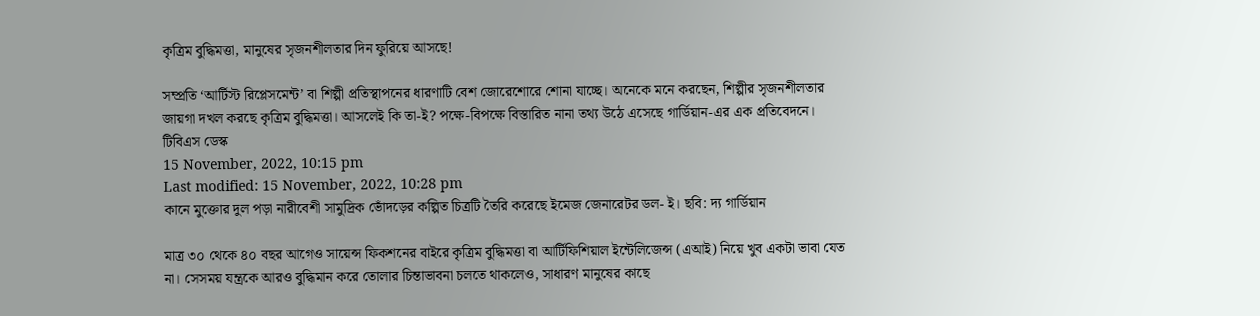কৃত্রিম বুদ্ধিমত্তা, মানুষের সৃজনশীলতার দিন ফুরিয়ে আসছে!

সম্প্রতি ‘আর্টিস্ট রিপ্লেসমেন্ট’ বা শিল্পী প্রতিস্থাপনের ধারণাটি বেশ জোরেশোরে শোনা যাচ্ছে। অনেকে মনে করছেন, শিল্পীর সৃজনশীলতার জায়গা দখল করছে কৃত্রিম বুদ্ধিমত্তা। আসলেই কি তা-ই? পক্ষে-বিপক্ষে বিস্তারিত নানা তথ্য উঠে এসেছে গার্ডিয়ান-এর এক প্রতিবেদনে।
টিবিএস ডেস্ক
15 November, 2022, 10:15 pm
Last modified: 15 November, 2022, 10:28 pm
কানে মুক্তোর দুল পড়া নারীবেশী সামুদ্রিক ভোঁদড়ের কল্পিত চিত্রটি তৈরি করেছে ইমেজ জেনারেটর ডল- ই। ছবি: দ্য গার্ডিয়ান

মাত্র ৩০ থেকে ৪০ বছর আগেও সায়েন্স ফিকশনের বাইরে কৃত্রিম বুদ্ধিমত্তা বা আর্টিফিশিয়াল ইন্টেলিজেন্স (এআই) নিয়ে খুব একটা ভাবা যেত না। সেসময় যন্ত্রকে আরও বুদ্ধিমান করে তোলার চিন্তাভাবনা চলতে থাকলেও, সাধারণ মানুষের কাছে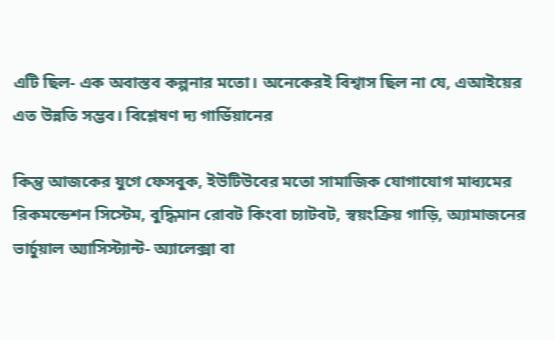এটি ছিল- এক অবাস্তব কল্পনার মতো। অনেকেরই বিশ্বাস ছিল না যে, এআইয়ের এত উন্নতি সম্ভব। বিশ্লেষণ দ্য গার্ডিয়ানের

কিন্তু আজকের যুগে ফেসবুক, ইউটিউবের মতো সামাজিক যোগাযোগ মাধ্যমের রিকমন্ডেশন সিস্টেম, বুদ্ধিমান রোবট কিংবা চ্যাটবট, স্বয়ংক্রিয় গাড়ি, অ্যামাজনের ভার্চুয়াল অ্যাসিস্ট্যান্ট- অ্যালেক্সা বা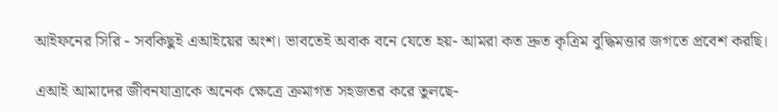আইফনের সিরি - সবকিছুই এআইয়ের অংশ। ভাবতেই অবাক বনে যেতে হয়- আমরা কত দ্রুত কৃত্রিম বুদ্ধিমত্তার জগতে প্রবেশ করছি।

এআই আমাদের জীবনযাত্রাকে অনেক ক্ষেত্রে ক্রমাগত সহজতর করে তুলছে-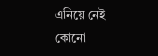এনিয়ে নেই কোনো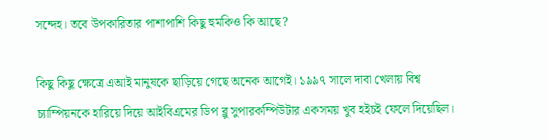সন্দেহ। তবে উপকারিতার পাশাপাশি কিছু হুমকিও কি আছে?

কিছু কিছু ক্ষেত্রে এআই মানুষকে ছাড়িয়ে গেছে অনেক আগেই। ১৯৯৭ সালে দাবা খেলায় বিশ্ব চ্যাম্পিয়নকে হারিয়ে দিয়ে আইবিএমের ডিপ ব্লু সুপারকম্পিউটার একসময় খুব হইচই ফেলে দিয়েছিল।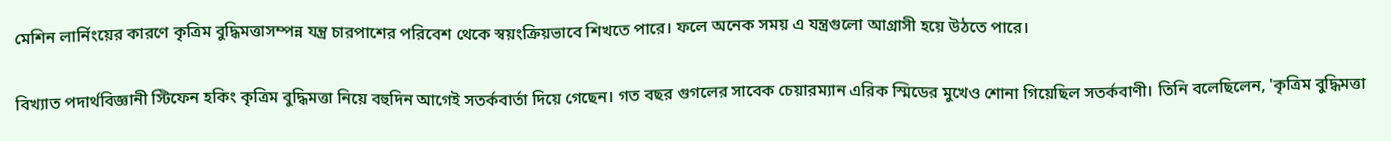মেশিন লার্নিংয়ের কারণে কৃত্রিম বুদ্ধিমত্তাসম্পন্ন যন্ত্র চারপাশের পরিবেশ থেকে স্বয়ংক্রিয়ভাবে শিখতে পারে। ফলে অনেক সময় এ যন্ত্রগুলো আগ্রাসী হয়ে উঠতে পারে।

বিখ্যাত পদার্থবিজ্ঞানী স্টিফেন হকিং কৃত্রিম বুদ্ধিমত্তা নিয়ে বহুদিন আগেই সতর্কবার্তা দিয়ে গেছেন। গত বছর গুগলের সাবেক চেয়ারম্যান এরিক স্মিডের মুখেও শোনা গিয়েছিল সতর্কবাণী। তিনি বলেছিলেন, 'কৃত্রিম বুদ্ধিমত্তা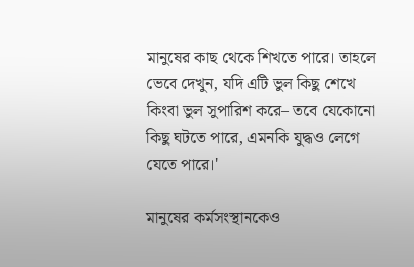মানুষের কাছ থেকে শিখতে পারে। তাহলে ভেবে দেখুন, যদি এটি ভুল কিছু শেখে কিংবা ভুল সুপারিশ করে– তবে যেকোনো কিছু ঘটতে পারে, এমনকি যুদ্ধও লেগে যেতে পারে।'

মানুষের কর্মসংস্থানকেও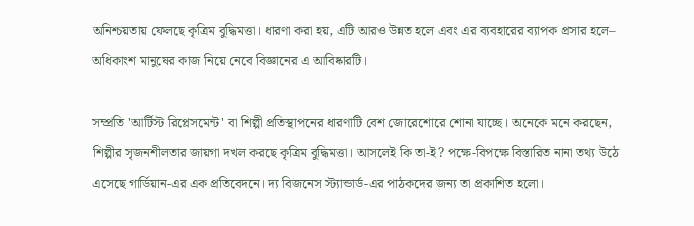অনিশ্চয়তায় ফেলছে কৃত্রিম বুদ্ধিমত্তা। ধারণা করা হয়, এটি আরও উন্নত হলে এবং এর ব্যবহারের ব্যাপক প্রসার হলে– অধিকাংশ মানুষের কাজ নিয়ে নেবে বিজ্ঞানের এ আবিষ্কারটি।

সম্প্রতি 'আর্টিস্ট রিপ্লেসমেন্ট' বা শিল্পী প্রতিস্থাপনের ধারণাটি বেশ জোরেশোরে শোনা যাচ্ছে। অনেকে মনে করছেন, শিল্পীর সৃজনশীলতার জায়গা দখল করছে কৃত্রিম বুদ্ধিমত্তা। আসলেই কি তা-ই? পক্ষে-বিপক্ষে বিস্তারিত নানা তথ্য উঠে এসেছে গার্ডিয়ান-এর এক প্রতিবেদনে। দ্য বিজনেস স্ট্যান্ডার্ড-এর পাঠকদের জন্য তা প্রকাশিত হলো।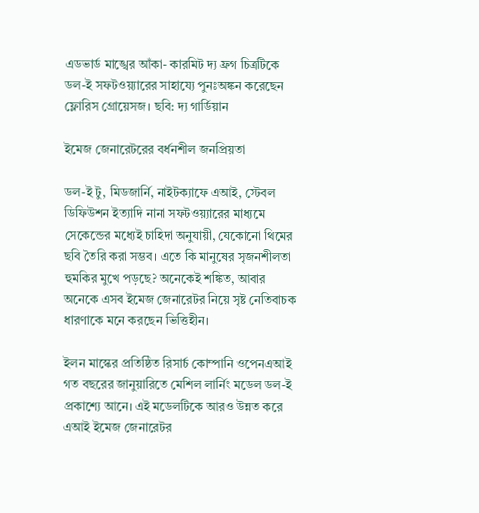এডভার্ড মাঙ্খের আঁকা- কারমিট দ্য ফ্রগ চিত্রটিকে ডল-ই সফটওয়্যারের সাহায্যে পুনঃঅঙ্কন করেছেন ফ্লোরিস গ্রোয়েসজ। ছবি: দ্য গার্ডিয়ান

ইমেজ জেনারেটরের বর্ধনশীল জনপ্রিয়তা

ডল-ই টু, মিডজার্নি, নাইটক্যাফে এআই, স্টেবল ডিফিউশন ইত্যাদি নানা সফটওয়্যারের মাধ্যমে সেকেন্ডের মধ্যেই চাহিদা অনুযায়ী, যেকোনো থিমের ছবি তৈরি করা সম্ভব। এতে কি মানুষের সৃজনশীলতা হুমকির মুখে পড়ছে? অনেকেই শঙ্কিত, আবার অনেকে এসব ইমেজ জেনারেটর নিয়ে সৃষ্ট নেতিবাচক ধারণাকে মনে করছেন ভিত্তিহীন।

ইলন মাস্কের প্রতিষ্ঠিত রিসার্চ কোম্পানি ওপেনএআই গত বছরের জানুয়ারিতে মেশিল লার্নিং মডেল ডল-ই প্রকাশ্যে আনে। এই মডেলটিকে আরও উন্নত করে এআই ইমেজ জেনারেটর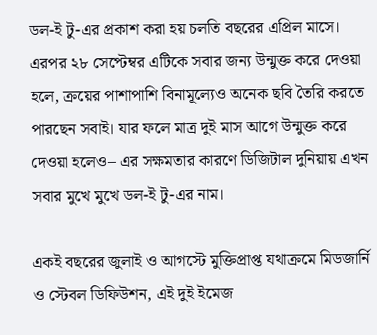ডল-ই টু-এর প্রকাশ করা হয় চলতি বছরের এপ্রিল মাসে। এরপর ২৮ সেপ্টেম্বর এটিকে সবার জন্য উন্মুক্ত করে দেওয়া হলে, ক্রয়ের পাশাপাশি বিনামূল্যেও অনেক ছবি তৈরি করতে পারছেন সবাই। যার ফলে মাত্র দুই মাস আগে উন্মুক্ত করে দেওয়া হলেও– এর সক্ষমতার কারণে ডিজিটাল দুনিয়ায় এখন সবার মুখে মুখে ডল-ই টু-এর নাম।

একই বছরের জুলাই ও আগস্টে মুক্তিপ্রাপ্ত যথাক্রমে মিডজার্নি ও স্টেবল ডিফিউশন, এই দুই ইমেজ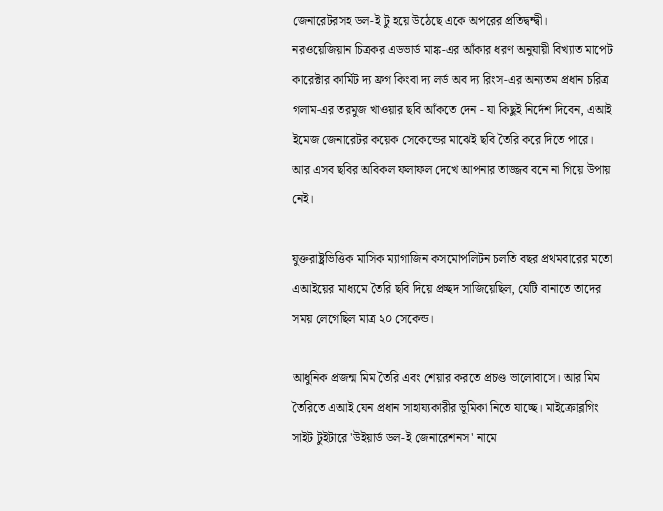জেনারেটরসহ ডল-ই টু হয়ে উঠেছে একে অপরের প্রতিদ্বন্দ্বী।
নরওয়েজিয়ান চিত্রকর এডভার্ড মাঙ্ক-এর আঁকার ধরণ অনুযায়ী বিখ্যাত মাপেট কারেক্টার কার্মিট দ্য ফ্রগ কিংবা দ্য লর্ড অব দ্য রিংস-এর অন্যতম প্রধান চরিত্র গলাম-এর তরমুজ খাওয়ার ছবি আঁকতে দেন - যা কিছুই নির্দেশ দিবেন, এআই ইমেজ জেনারেটর কয়েক সেকেন্ডের মাঝেই ছবি তৈরি করে দিতে পারে। আর এসব ছবির অবিকল ফলাফল দেখে আপনার তাজ্জব বনে না গিয়ে উপায় নেই।

যুক্তরাষ্ট্রভিত্তিক মাসিক ম্যাগাজিন কসমোপলিটন চলতি বছর প্রথমবারের মতো এআইয়ের মাধ্যমে তৈরি ছবি দিয়ে প্রচ্ছদ সাজিয়েছিল, যেটি বানাতে তাদের সময় লেগেছিল মাত্র ২০ সেকেন্ড।

আধুনিক প্রজন্ম মিম তৈরি এবং শেয়ার করতে প্রচণ্ড ভালোবাসে। আর মিম তৈরিতে এআই যেন প্রধান সাহায্যকারীর ভূমিকা নিতে যাচ্ছে। মাইক্রোব্লগিং সাইট টুইটারে 'উইয়ার্ড ডল-ই জেনারেশনস' নামে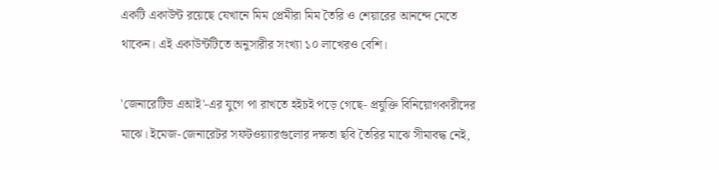একটি একাউন্ট রয়েছে যেখানে মিম প্রেমীরা মিম তৈরি ও শেয়ারের আনন্দে মেতে থাকেন। এই একাউন্টটিতে অনুসারীর সংখ্যা ১০ লাখেরও বেশি।

'জেনারেটিভ এআই'-এর যুগে পা রাখতে হইচই পড়ে গেছে- প্রযুক্তি বিনিয়োগকারীদের মাঝে। ইমেজ-জেনারেটর সফটওয়্যারগুলোর দক্ষতা ছবি তৈরির মাঝে সীমাবদ্ধ নেই,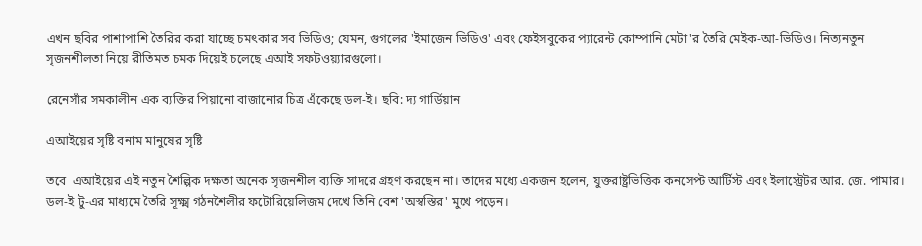এখন ছবির পাশাপাশি তৈরির করা যাচ্ছে চমৎকার সব ভিডিও; যেমন, গুগলের 'ইমাজেন ভিডিও' এবং ফেইসবুকের প্যারেন্ট কোম্পানি মেটা'র তৈরি মেইক-আ-ভিডিও। নিত্যনতুন সৃজনশীলতা নিয়ে রীতিমত চমক দিয়েই চলেছে এআই সফটওয়্যারগুলো।

রেনেসাঁর সমকালীন এক ব্যক্তির পিয়ানো বাজানোর চিত্র এঁকেছে ডল-ই। ছবি: দ্য গার্ডিয়ান

এআইয়ের সৃষ্টি বনাম মানুষের সৃষ্টি

তবে  এআইয়ের এই নতুন শৈল্পিক দক্ষতা অনেক সৃজনশীল ব্যক্তি সাদরে গ্রহণ করছেন না। তাদের মধ্যে একজন হলেন, যুক্তরাষ্ট্রভিত্তিক কনসেপ্ট আর্টিস্ট এবং ইলাস্ট্রেটর আর. জে. পামার। ডল-ই টু-এর মাধ্যমে তৈরি সূক্ষ্ম গঠনশৈলীর ফটোরিয়েলিজম দেখে তিনি বেশ 'অস্বস্তির' মুখে পড়েন।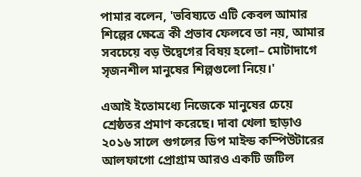পামার বলেন, 'ভবিষ্যতে এটি কেবল আমার শিল্পের ক্ষেত্রে কী প্রভাব ফেলবে তা নয়, আমার সবচেয়ে বড় উদ্বেগের বিষয় হলো– মোটাদাগে সৃজনশীল মানুষের শিল্পগুলো নিয়ে।'

এআই ইতোমধ্যে নিজেকে মানুষের চেয়ে শ্রেষ্ঠতর প্রমাণ করেছে। দাবা খেলা ছাড়াও ২০১৬ সালে গুগলের ডিপ মাইন্ড কম্পিউটারের আলফাগো প্রোগ্রাম আরও একটি জটিল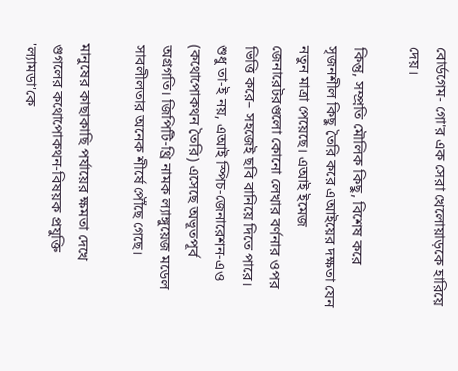বোর্ডগেম- গো'র এক সেরা খেলোয়াড়কে হারিয়ে দেয়।

কিন্তু, সম্প্রতি মৌলিক কিছু, বিশেষ করে সৃজনশীল কিছু তৈরি করে এআইয়ের দক্ষতা যেন নতুন মাত্রা পেয়েছে। এআই ইমেজ জেনারেটরগুলো কোনো লেখার বর্ণনার ওপর ভিত্তি করে– সহজেই ছবি বানিয়ে দিতে পারে। শুধু তা-ই নয়, এআই স্পিচ-জেনারেশন-এও (কথোপোকথন তৈরি) এসেছে অভূতপূর্ব অগ্রগতি। জিপিটি-থ্রি নামক ল্যাঙ্গুয়েজ মডেল সাবলীলতার অনেক শীর্ষে পৌঁছে গেছে।

মানুষের কাছাকাছি পর্যায়ের ক্ষমতা দেখে গুগলের কথোপোকথন-বিষয়ক প্রযুক্তি 'ল্যামডা'কে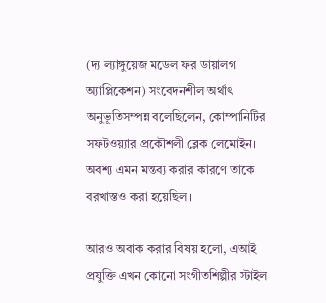(দ্য ল্যাঙ্গুয়েজ মডেল ফর ডায়ালগ অ্যাপ্লিকেশন) সংবেদনশীল অর্থাৎ অনুভূতিসম্পন্ন বলেছিলেন, কোম্পানিটির সফটওয়্যার প্রকৌশলী ব্লেক লেমোইন। অবশ্য এমন মন্তব্য করার কারণে তাকে বরখাস্তও করা হয়েছিল।

আরও অবাক করার বিষয় হলো, এআই প্রযুক্তি এখন কোনো সংগীতশিল্পীর স্টাইল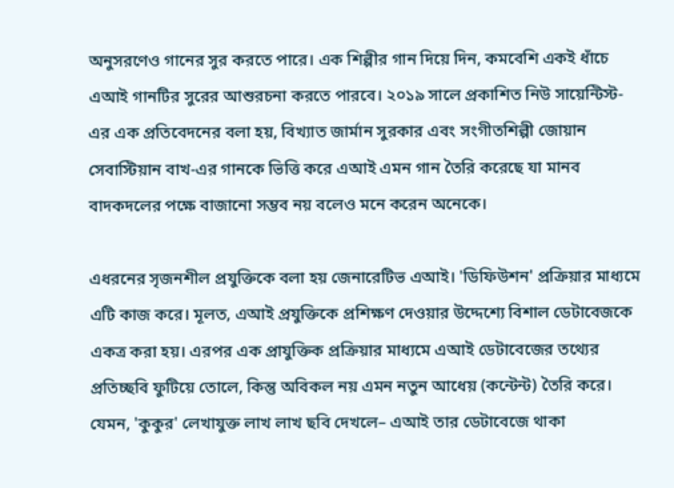অনুসরণেও গানের সুর করতে পারে। এক শিল্পীর গান দিয়ে দিন, কমবেশি একই ধাঁচে এআই গানটির সুরের আশুরচনা করতে পারবে। ২০১৯ সালে প্রকাশিত নিউ সায়েন্টিস্ট-এর এক প্রতিবেদনের বলা হয়, বিখ্যাত জার্মান সুরকার এবং সংগীতশিল্পী জোয়ান সেবাস্টিয়ান বাখ-এর গানকে ভিত্তি করে এআই এমন গান তৈরি করেছে যা মানব বাদকদলের পক্ষে বাজানো সম্ভব নয় বলেও মনে করেন অনেকে।

এধরনের সৃজনশীল প্রযুক্তিকে বলা হয় জেনারেটিভ এআই। 'ডিফিউশন' প্রক্রিয়ার মাধ্যমে এটি কাজ করে। মূলত, এআই প্রযুক্তিকে প্রশিক্ষণ দেওয়ার উদ্দেশ্যে বিশাল ডেটাবেজকে একত্র করা হয়। এরপর এক প্রাযুক্তিক প্রক্রিয়ার মাধ্যমে এআই ডেটাবেজের তথ্যের প্রতিচ্ছবি ফুটিয়ে তোলে, কিন্তু অবিকল নয় এমন নতুন আধেয় (কন্টেন্ট) তৈরি করে। যেমন, 'কুকুর' লেখাযুক্ত লাখ লাখ ছবি দেখলে– এআই তার ডেটাবেজে থাকা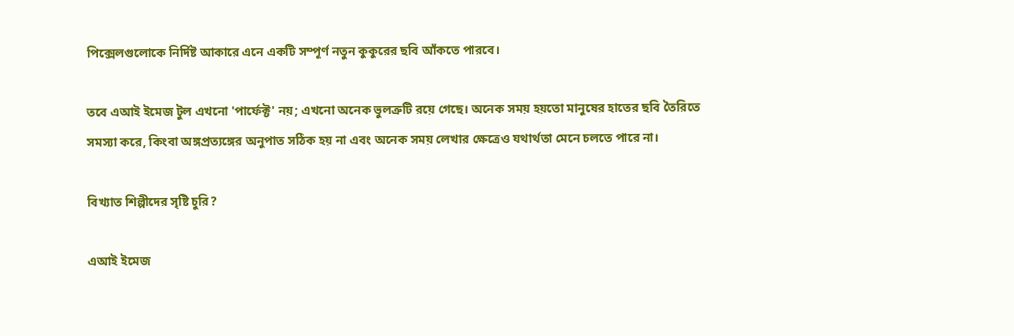পিক্সেলগুলোকে নির্দিষ্ট আকারে এনে একটি সম্পূর্ণ নতুন কুকুরের ছবি আঁকতে পারবে।

তবে এআই ইমেজ টুল এখনো 'পার্ফেক্ট' নয়; এখনো অনেক ভুলত্রুটি রয়ে গেছে। অনেক সময় হয়তো মানুষের হাতের ছবি তৈরিতে সমস্যা করে, কিংবা অঙ্গপ্রত্যঙ্গের অনুপাত সঠিক হয় না এবং অনেক সময় লেখার ক্ষেত্রেও যথার্থতা মেনে চলতে পারে না।

বিখ্যাত শিল্পীদের সৃষ্টি চুরি?

এআই ইমেজ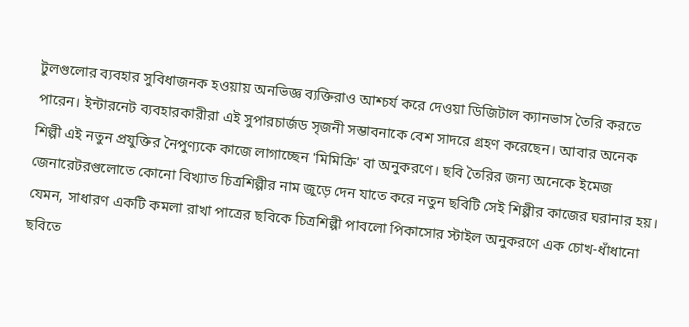টুলগুলোর ব্যবহার সুবিধাজনক হওয়ায় অনভিজ্ঞ ব্যক্তিরাও আশ্চর্য করে দেওয়া ডিজিটাল ক্যানভাস তৈরি করতে পারেন। ইন্টারনেট ব্যবহারকারীরা এই সুপারচার্জড সৃজনী সম্ভাবনাকে বেশ সাদরে গ্রহণ করেছেন। আবার অনেক শিল্পী এই নতুন প্রযুক্তির নৈপুণ্যকে কাজে লাগাচ্ছেন 'মিমিক্রি' বা অনুকরণে। ছবি তৈরির জন্য অনেকে ইমেজ জেনারেটরগুলোতে কোনো বিখ্যাত চিত্রশিল্পীর নাম জুড়ে দেন যাতে করে নতুন ছবিটি সেই শিল্পীর কাজের ঘরানার হয়। যেমন, সাধারণ একটি কমলা রাখা পাত্রের ছবিকে চিত্রশিল্পী পাবলো পিকাসোর স্টাইল অনুকরণে এক চোখ-ধাঁধানো ছবিতে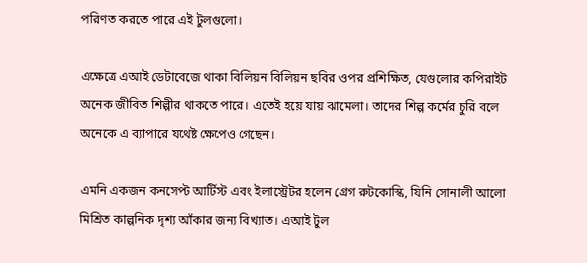পরিণত করতে পারে এই টুলগুলো।

এক্ষেত্রে এআই ডেটাবেজে থাকা বিলিয়ন বিলিয়ন ছবির ওপর প্রশিক্ষিত, যেগুলোর কপিরাইট অনেক জীবিত শিল্পীর থাকতে পারে। এতেই হয়ে যায় ঝামেলা। তাদের শিল্প কর্মের চুরি বলে অনেকে এ ব্যাপারে যথেষ্ট ক্ষেপেও গেছেন।

এমনি একজন কনসেপ্ট আর্টিস্ট এবং ইলাস্ট্রেটর হলেন গ্রেগ রুটকোস্কি, যিনি সোনালী আলো মিশ্রিত কাল্পনিক দৃশ্য আঁকার জন্য বিখ্যাত। এআই টুল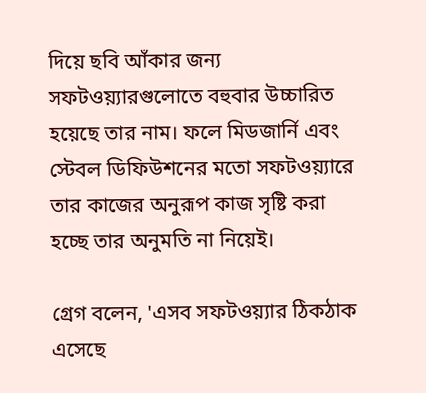দিয়ে ছবি আঁকার জন্য সফটওয়্যারগুলোতে বহুবার উচ্চারিত হয়েছে তার নাম। ফলে মিডজার্নি এবং স্টেবল ডিফিউশনের মতো সফটওয়্যারে তার কাজের অনুরূপ কাজ সৃষ্টি করা হচ্ছে তার অনুমতি না নিয়েই।

গ্রেগ বলেন, 'এসব সফটওয়্যার ঠিকঠাক এসেছে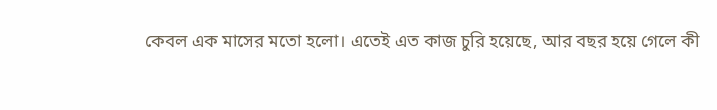কেবল এক মাসের মতো হলো। এতেই এত কাজ চুরি হয়েছে, আর বছর হয়ে গেলে কী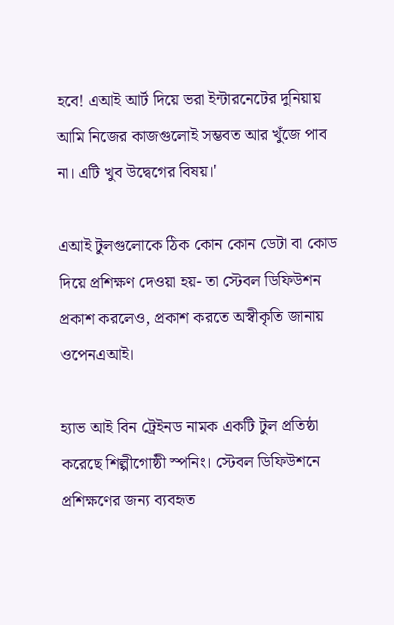হবে! এআই আর্ট দিয়ে ভরা ইন্টারনেটের দুনিয়ায় আমি নিজের কাজগুলোই সম্ভবত আর খুঁজে পাব না। এটি খুব উদ্বেগের বিষয়।'

এআই টুলগুলোকে ঠিক কোন কোন ডেটা বা কোড দিয়ে প্রশিক্ষণ দেওয়া হয়- তা স্টেবল ডিফিউশন প্রকাশ করলেও, প্রকাশ করতে অস্বীকৃতি জানায় ওপেনএআই।

হ্যাভ আই বিন ট্রেইনড নামক একটি টুল প্রতিষ্ঠা করেছে শিল্পীগোষ্ঠী স্পনিং। স্টেবল ডিফিউশনে প্রশিক্ষণের জন্য ব্যবহৃত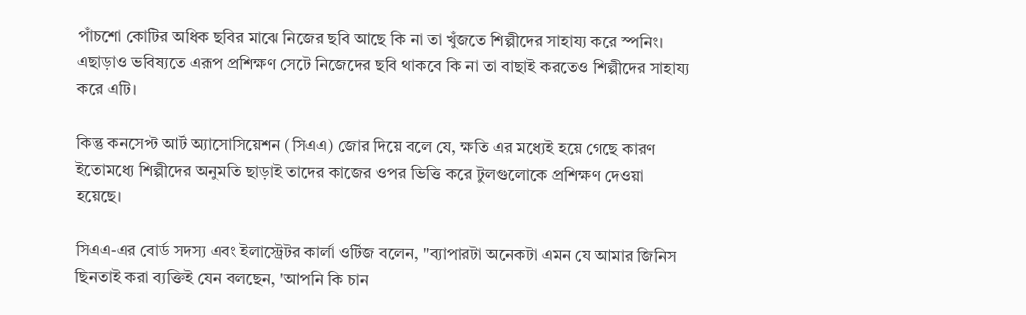পাঁচশো কোটির অধিক ছবির মাঝে নিজের ছবি আছে কি না তা খুঁজতে শিল্পীদের সাহায্য করে স্পনিং। এছাড়াও ভবিষ্যতে এরূপ প্রশিক্ষণ সেটে নিজেদের ছবি থাকবে কি না তা বাছাই করতেও শিল্পীদের সাহায্য করে এটি।

কিন্তু কনসেপ্ট আর্ট অ্যাসোসিয়েশন (সিএএ) জোর দিয়ে বলে যে, ক্ষতি এর মধ্যেই হয়ে গেছে কারণ ইতোমধ্যে শিল্পীদের অনুমতি ছাড়াই তাদের কাজের ওপর ভিত্তি করে টুলগুলোকে প্রশিক্ষণ দেওয়া হয়েছে।

সিএএ-এর বোর্ড সদস্য এবং ইলাস্ট্রেটর কার্লা ওর্টিজ বলেন, "ব্যাপারটা অনেকটা এমন যে আমার জিনিস ছিনতাই করা ব্যক্তিই যেন বলছেন, 'আপনি কি চান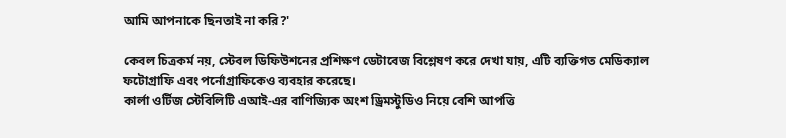আমি আপনাকে ছিনতাই না করি?'

কেবল চিত্রকর্ম নয়, স্টেবল ডিফিউশনের প্রশিক্ষণ ডেটাবেজ বিশ্লেষণ করে দেখা যায়, এটি ব্যক্তিগত মেডিক্যাল ফটোগ্রাফি এবং পর্নোগ্রাফিকেও ব্যবহার করেছে।
কার্লা ওর্টিজ স্টেবিলিটি এআই-এর বাণিজ্যিক অংশ ড্রিমস্টুডিও নিয়ে বেশি আপত্তি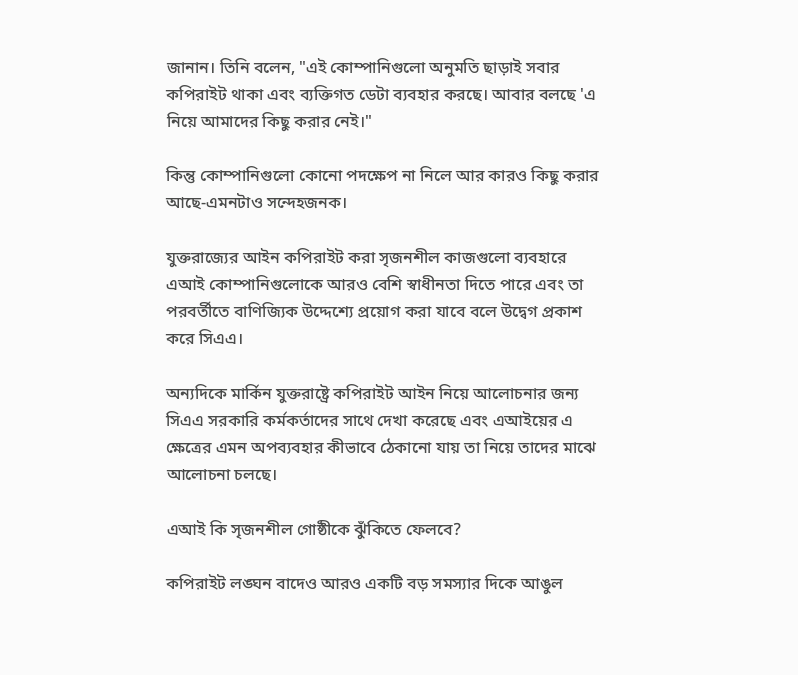জানান। তিনি বলেন, "এই কোম্পানিগুলো অনুমতি ছাড়াই সবার কপিরাইট থাকা এবং ব্যক্তিগত ডেটা ব্যবহার করছে। আবার বলছে 'এ নিয়ে আমাদের কিছু করার নেই।"

কিন্তু কোম্পানিগুলো কোনো পদক্ষেপ না নিলে আর কারও কিছু করার আছে-এমনটাও সন্দেহজনক।

যুক্তরাজ্যের আইন কপিরাইট করা সৃজনশীল কাজগুলো ব্যবহারে এআই কোম্পানিগুলোকে আরও বেশি স্বাধীনতা দিতে পারে এবং তা পরবর্তীতে বাণিজ্যিক উদ্দেশ্যে প্রয়োগ করা যাবে বলে উদ্বেগ প্রকাশ করে সিএএ।

অন্যদিকে মার্কিন যুক্তরাষ্ট্রে কপিরাইট আইন নিয়ে আলোচনার জন্য সিএএ সরকারি কর্মকর্তাদের সাথে দেখা করেছে এবং এআইয়ের এ ক্ষেত্রের এমন অপব্যবহার কীভাবে ঠেকানো যায় তা নিয়ে তাদের মাঝে আলোচনা চলছে।

এআই কি সৃজনশীল গোষ্ঠীকে ঝুঁকিতে ফেলবে?

কপিরাইট লঙ্ঘন বাদেও আরও একটি বড় সমস্যার দিকে আঙুল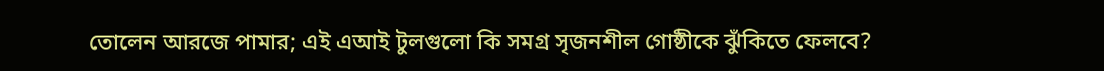তোলেন আরজে পামার; এই এআই টুলগুলো কি সমগ্র সৃজনশীল গোষ্ঠীকে ঝুঁকিতে ফেলবে?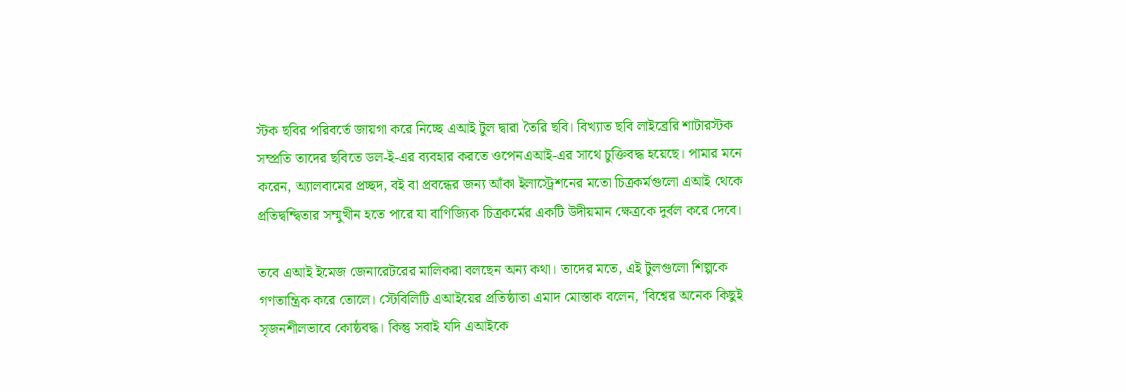স্টক ছবির পরিবর্তে জায়গা করে নিচ্ছে এআই টুল দ্বারা তৈরি ছবি। বিখ্যাত ছবি লাইব্রেরি শাটারস্টক সম্প্রতি তাদের ছবিতে ডল-ই-এর ব্যবহার করতে ওপেনএআই-এর সাথে চুক্তিবদ্ধ হয়েছে। পামার মনে করেন, অ্যালবামের প্রচ্ছদ, বই বা প্রবন্ধের জন্য আঁকা ইলাস্ট্রেশনের মতো চিত্রকর্মগুলো এআই থেকে প্রতিদ্বন্দ্বিতার সম্মুখীন হতে পারে যা বাণিজ্যিক চিত্রকর্মের একটি উদীয়মান ক্ষেত্রকে দুর্বল করে দেবে।

তবে এআই ইমেজ জেনারেটরের মালিকরা বলছেন অন্য কথা। তাদের মতে, এই টুলগুলো শিল্পকে গণতান্ত্রিক করে তোলে। স্টেবিলিটি এআইয়ের প্রতিষ্ঠাতা এমাদ মোস্তাক বলেন, 'বিশ্বের অনেক কিছুই সৃজনশীলভাবে কোষ্ঠবদ্ধ। কিন্তু সবাই যদি এআইকে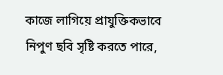কাজে লাগিয়ে প্রাযুক্তিকভাবে নিপুণ ছবি সৃষ্টি করতে পারে,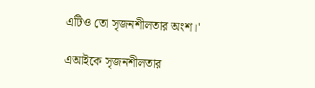এটিও তো সৃজনশীলতার অংশ।'

এআইকে সৃজনশীলতার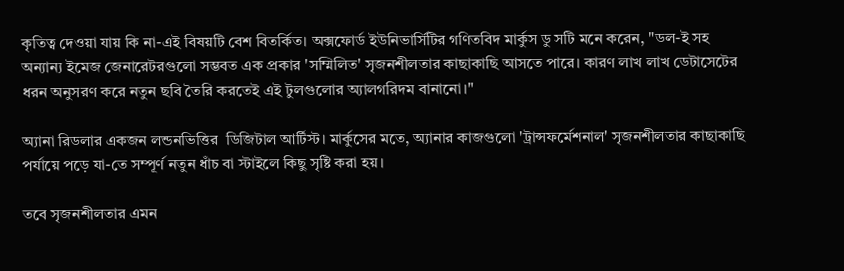কৃতিত্ব দেওয়া যায় কি না-এই বিষয়টি বেশ বিতর্কিত। অক্সফোর্ড ইউনিভার্সিটির গণিতবিদ মার্কুস ডু সটি মনে করেন, "ডল-ই সহ অন্যান্য ইমেজ জেনারেটরগুলো সম্ভবত এক প্রকার 'সম্মিলিত' সৃজনশীলতার কাছাকাছি আসতে পারে। কারণ লাখ লাখ ডেটাসেটের ধরন অনুসরণ করে নতুন ছবি তৈরি করতেই এই টুলগুলোর অ্যালগরিদম বানানো।"

অ্যানা রিডলার একজন লন্ডনভিত্তির  ডিজিটাল আর্টিস্ট। মার্কুসের মতে, অ্যানার কাজগুলো 'ট্রান্সফর্মেশনাল' সৃজনশীলতার কাছাকাছি পর্যায়ে পড়ে যা-তে সম্পূর্ণ নতুন ধাঁচ বা স্টাইলে কিছু সৃষ্টি করা হয়।

তবে সৃজনশীলতার এমন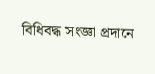বিধিবদ্ধ সংজ্ঞা প্রদানে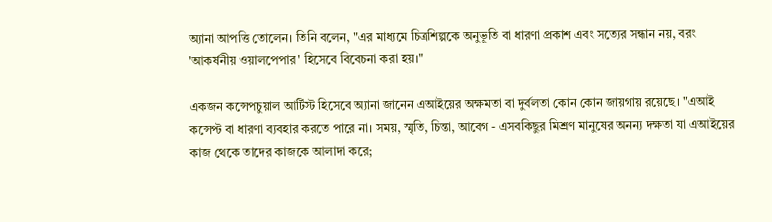অ্যানা আপত্তি তোলেন। তিনি বলেন, "এর মাধ্যমে চিত্রশিল্পকে অনুভূতি বা ধারণা প্রকাশ এবং সত্যের সন্ধান নয়, বরং 'আকর্ষনীয় ওয়ালপেপার' হিসেবে বিবেচনা করা হয়।"

একজন কন্সেপচুয়াল আর্টিস্ট হিসেবে অ্যানা জানেন এআইয়ের অক্ষমতা বা দুর্বলতা কোন কোন জায়গায় রয়েছে। "এআই কন্সেপ্ট বা ধারণা ব্যবহার করতে পারে না। সময়, স্মৃতি, চিন্তা, আবেগ - এসবকিছুর মিশ্রণ মানুষের অনন্য দক্ষতা যা এআইয়ের কাজ থেকে তাদের কাজকে আলাদা করে;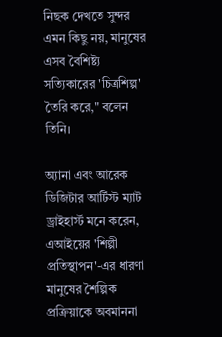নিছক দেখতে সুন্দর এমন কিছু নয়, মানুষের এসব বৈশিষ্ট্য সত্যিকারের 'চিত্রশিল্প' তৈরি করে," বলেন তিনি।

অ্যানা এবং আরেক ডিজিটার আর্টিস্ট ম্যাট ড্রাইহার্স্ট মনে করেন, এআইয়ের 'শিল্পী প্রতিস্থাপন'-এর ধারণা মানুষের শৈল্পিক প্রক্রিয়াকে অবমাননা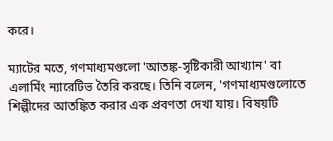করে।

ম্যাটের মতে, গণমাধ্যমগুলো 'আতঙ্ক-সৃষ্টিকারী আখ্যান' বা এলার্মিং ন্যারেটিভ তৈরি করছে। তিনি বলেন, 'গণমাধ্যমগুলোতে শিল্পীদের আতঙ্কিত করার এক প্রবণতা দেখা যায়। বিষয়টি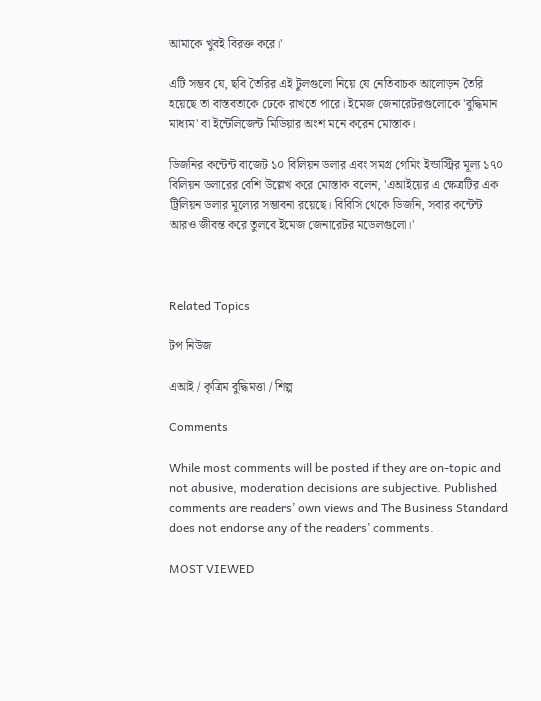আমাকে খুবই বিরক্ত করে।'

এটি সম্ভব যে, ছবি তৈরির এই টুলগুলো নিয়ে যে নেতিবাচক আলোড়ন তৈরি হয়েছে তা বাস্তবতাকে ঢেকে রাখতে পারে। ইমেজ জেনারেটরগুলোকে 'বুদ্ধিমান মাধ্যম' বা ইন্টেলিজেন্ট মিডিয়ার অংশ মনে করেন মোস্তাক।

ডিজনির কন্টেন্ট বাজেট ১০ বিলিয়ন ডলার এবং সমগ্র গেমিং ইন্ডাস্ট্রির মূল্য ১৭০ বিলিয়ন ডলারের বেশি উল্লেখ করে মোস্তাক বলেন, 'এআইয়ের এ ক্ষেত্রটির এক ট্রিলিয়ন ডলার মূল্যের সম্ভাবনা রয়েছে। বিবিসি থেকে ডিজনি, সবার কন্টেন্ট আরও জীবন্ত করে তুলবে ইমেজ জেনারেটর মডেলগুলো।'



Related Topics

টপ নিউজ

এআই / কৃত্রিম বুদ্ধিমত্তা / শিল্প

Comments

While most comments will be posted if they are on-topic and not abusive, moderation decisions are subjective. Published comments are readers’ own views and The Business Standard does not endorse any of the readers’ comments.

MOST VIEWED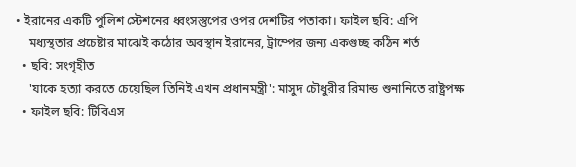• ইরানের একটি পুলিশ স্টেশনের ধ্বংসস্তুপের ওপর দেশটির পতাকা। ফাইল ছবি: এপি
    মধ্যস্থতার প্রচেষ্টার মাঝেই কঠোর অবস্থান ইরানের, ট্রাম্পের জন্য একগুচ্ছ কঠিন শর্ত
  • ছবি: সংগৃহীত
    'যাকে হত্যা করতে চেয়েছিল তিনিই এখন প্রধানমন্ত্রী': মাসুদ চৌধুরীর রিমান্ড শুনানিতে রাষ্ট্রপক্ষ
  • ফাইল ছবি: টিবিএস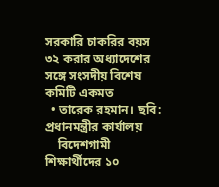সরকারি চাকরির বয়স ৩২ করার অধ্যাদেশের সঙ্গে সংসদীয় বিশেষ কমিটি একমত
  • তারেক রহমান। ছবি: প্রধানমন্ত্রীর কার্যালয়
    বিদেশগামী শিক্ষার্থীদের ১০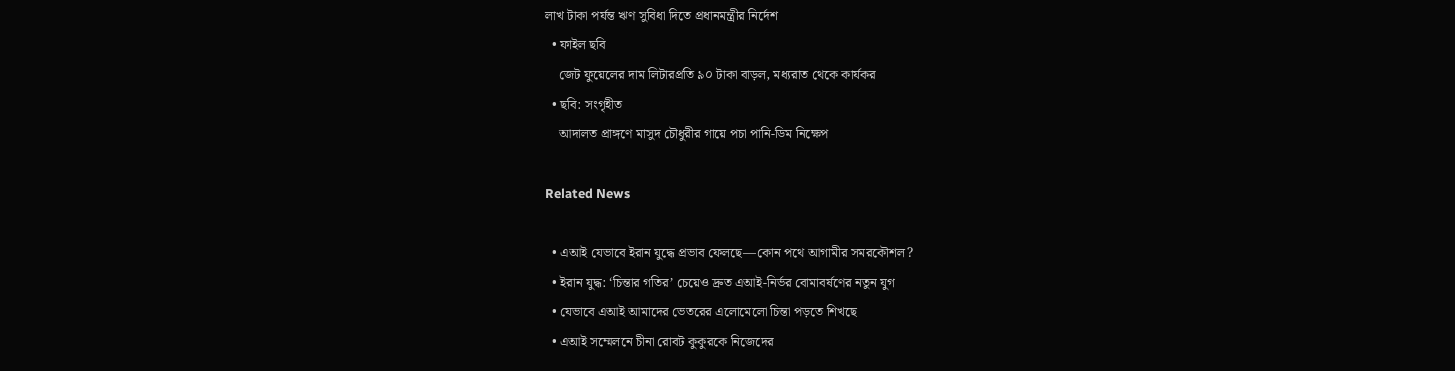লাখ টাকা পর্যন্ত ঋণ সুবিধা দিতে প্রধানমন্ত্রীর নির্দেশ
  • ফাইল ছবি
    জেট ফুয়েলের দাম লিটারপ্রতি ৯০ টাকা বাড়ল, মধ্যরাত থেকে কার্যকর
  • ছবি: সংগৃহীত
    আদালত প্রাঙ্গণে মাসুদ চৌধুরীর গায়ে পচা পানি-ডিম নিক্ষেপ

Related News

  • এআই যেভাবে ইরান যুদ্ধে প্রভাব ফেলছে—কোন পথে আগামীর সমরকৌশল?
  • ইরান যুদ্ধ: ‘চিন্তার গতির’ চেয়েও দ্রুত এআই-নির্ভর বোমাবর্ষণের নতুন যুগ
  • যেভাবে এআই আমাদের ভেতরের এলোমেলো চিন্তা পড়তে শিখছে
  • এআই সম্মেলনে চীনা রোবট কুকুরকে নিজেদের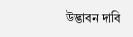উদ্ভাবন দাবি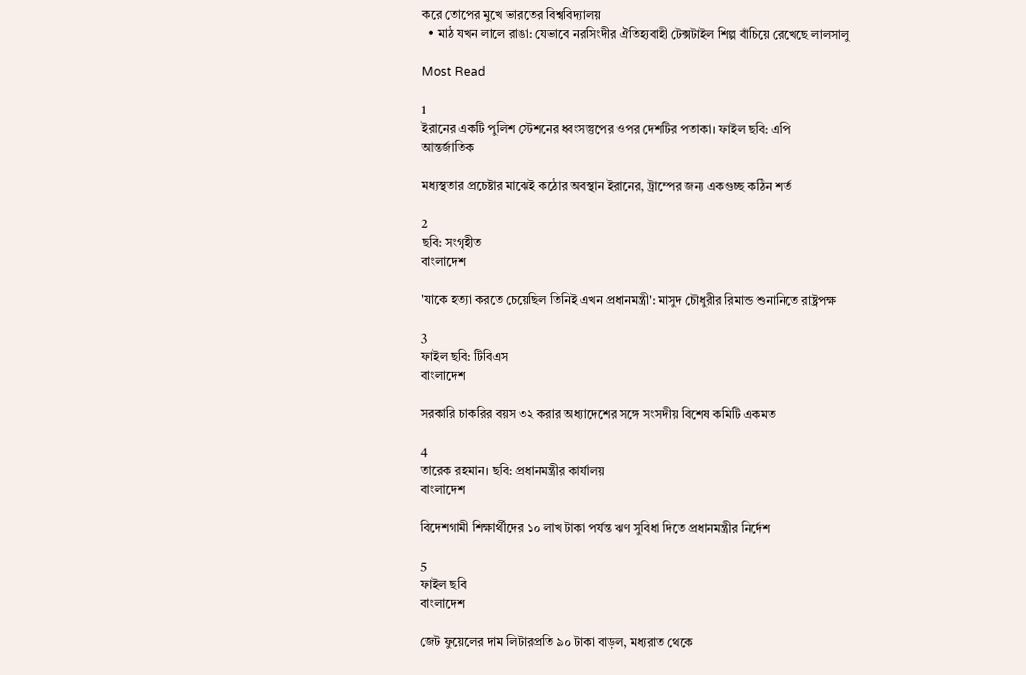করে তোপের মুখে ভারতের বিশ্ববিদ্যালয়
  • মাঠ যখন লালে রাঙা: যেভাবে নরসিংদীর ঐতিহ্যবাহী টেক্সটাইল শিল্প বাঁচিয়ে রেখেছে লালসালু

Most Read

1
ইরানের একটি পুলিশ স্টেশনের ধ্বংসস্তুপের ওপর দেশটির পতাকা। ফাইল ছবি: এপি
আন্তর্জাতিক

মধ্যস্থতার প্রচেষ্টার মাঝেই কঠোর অবস্থান ইরানের, ট্রাম্পের জন্য একগুচ্ছ কঠিন শর্ত

2
ছবি: সংগৃহীত
বাংলাদেশ

'যাকে হত্যা করতে চেয়েছিল তিনিই এখন প্রধানমন্ত্রী': মাসুদ চৌধুরীর রিমান্ড শুনানিতে রাষ্ট্রপক্ষ

3
ফাইল ছবি: টিবিএস
বাংলাদেশ

সরকারি চাকরির বয়স ৩২ করার অধ্যাদেশের সঙ্গে সংসদীয় বিশেষ কমিটি একমত

4
তারেক রহমান। ছবি: প্রধানমন্ত্রীর কার্যালয়
বাংলাদেশ

বিদেশগামী শিক্ষার্থীদের ১০ লাখ টাকা পর্যন্ত ঋণ সুবিধা দিতে প্রধানমন্ত্রীর নির্দেশ

5
ফাইল ছবি
বাংলাদেশ

জেট ফুয়েলের দাম লিটারপ্রতি ৯০ টাকা বাড়ল, মধ্যরাত থেকে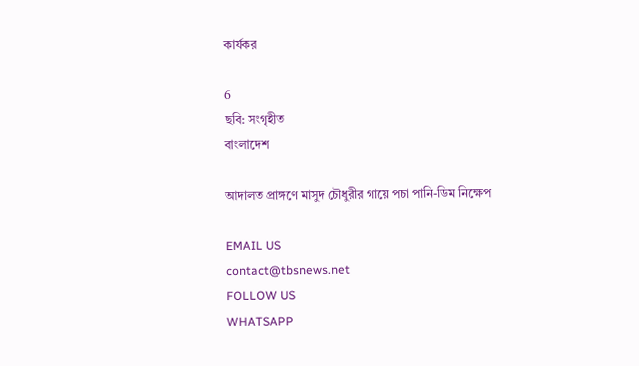কার্যকর

6
ছবি: সংগৃহীত
বাংলাদেশ

আদালত প্রাঙ্গণে মাসুদ চৌধুরীর গায়ে পচা পানি-ডিম নিক্ষেপ

EMAIL US
contact@tbsnews.net
FOLLOW US
WHATSAPP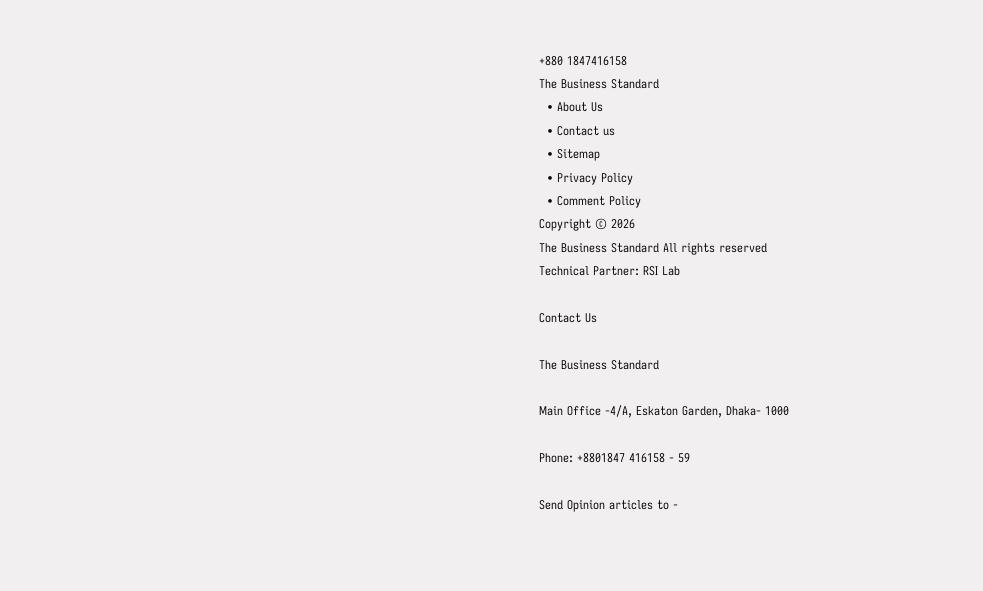+880 1847416158
The Business Standard
  • About Us
  • Contact us
  • Sitemap
  • Privacy Policy
  • Comment Policy
Copyright © 2026
The Business Standard All rights reserved
Technical Partner: RSI Lab

Contact Us

The Business Standard

Main Office -4/A, Eskaton Garden, Dhaka- 1000

Phone: +8801847 416158 - 59

Send Opinion articles to -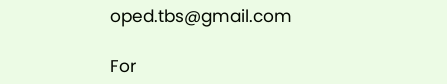oped.tbs@gmail.com

For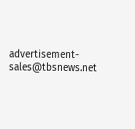advertisement- sales@tbsnews.net